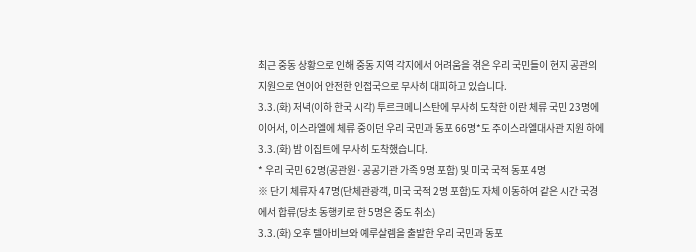최근 중동 상황으로 인해 중동 지역 각지에서 어려움을 겪은 우리 국민들이 현지 공관의 지원으로 연이어 안전한 인접국으로 무사히 대피하고 있습니다.
3.3.(화) 저녁(이하 한국 시각) 투르크메니스탄에 무사히 도착한 이란 체류 국민 23명에 이어서, 이스라엘에 체류 중이던 우리 국민과 동포 66명*도 주이스라엘대사관 지원 하에 3.3.(화) 밤 이집트에 무사히 도착했습니다.
* 우리 국민 62명(공관원·공공기관 가족 9명 포함) 및 미국 국적 동포 4명
※ 단기 체류자 47명(단체관광객, 미국 국적 2명 포함)도 자체 이동하여 같은 시간 국경에서 합류(당초 동행키로 한 5명은 중도 취소)
3.3.(화) 오후 텔아비브와 예루살렘을 출발한 우리 국민과 동포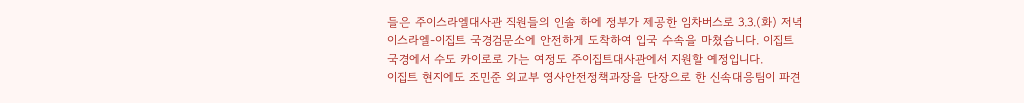들은 주이스라엘대사관 직원들의 인솔 하에 정부가 제공한 임차버스로 3.3.(화) 저녁 이스라엘-이집트 국경검문소에 안전하게 도착하여 입국 수속을 마쳤습니다. 이집트 국경에서 수도 카이로로 가는 여정도 주이집트대사관에서 지원할 예정입니다.
이집트 현지에도 조민준 외교부 영사안전정책과장을 단장으로 한 신속대응팀이 파견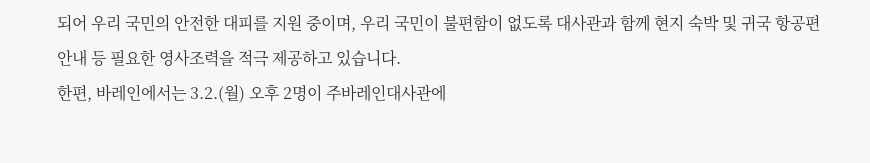되어 우리 국민의 안전한 대피를 지원 중이며, 우리 국민이 불편함이 없도록 대사관과 함께 현지 숙박 및 귀국 항공편 안내 등 필요한 영사조력을 적극 제공하고 있습니다.
한편, 바레인에서는 3.2.(월) 오후 2명이 주바레인대사관에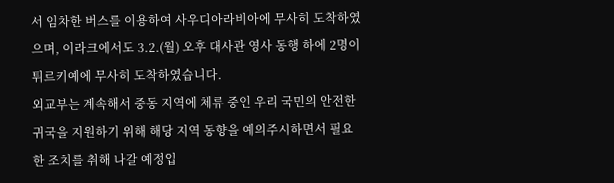서 임차한 버스를 이용하여 사우디아라비아에 무사히 도착하였으며, 이라크에서도 3.2.(월) 오후 대사관 영사 동행 하에 2명이 튀르키예에 무사히 도착하였습니다.
외교부는 계속해서 중동 지역에 체류 중인 우리 국민의 안전한 귀국을 지원하기 위해 해당 지역 동향을 예의주시하면서 필요한 조치를 취해 나갈 예정입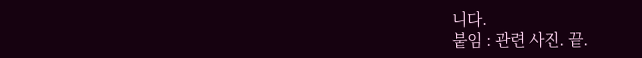니다.
붙임 : 관련 사진. 끝.